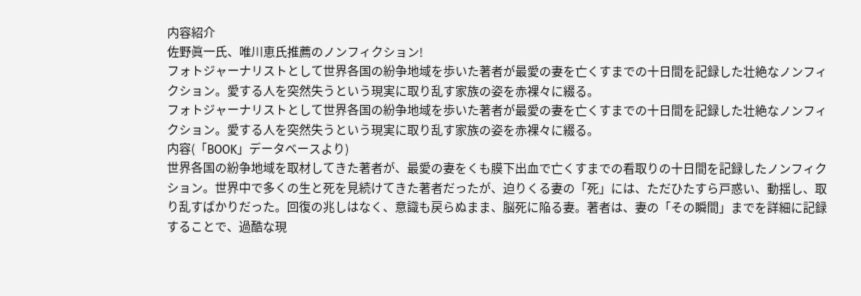内容紹介
佐野眞一氏、唯川恵氏推薦のノンフィクション!
フォトジャーナリストとして世界各国の紛争地域を歩いた著者が最愛の妻を亡くすまでの十日間を記録した壮絶なノンフィクション。愛する人を突然失うという現実に取り乱す家族の姿を赤裸々に綴る。
フォトジャーナリストとして世界各国の紛争地域を歩いた著者が最愛の妻を亡くすまでの十日間を記録した壮絶なノンフィクション。愛する人を突然失うという現実に取り乱す家族の姿を赤裸々に綴る。
内容(「BOOK」データベースより)
世界各国の紛争地域を取材してきた著者が、最愛の妻をくも膜下出血で亡くすまでの看取りの十日間を記録したノンフィクション。世界中で多くの生と死を見続けてきた著者だったが、迫りくる妻の「死」には、ただひたすら戸惑い、動揺し、取り乱すばかりだった。回復の兆しはなく、意識も戻らぬまま、脳死に陥る妻。著者は、妻の「その瞬間」までを詳細に記録することで、過酷な現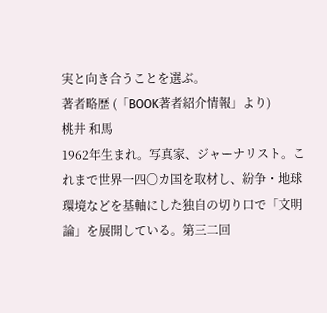実と向き合うことを選ぶ。
著者略歴 (「BOOK著者紹介情報」より)
桃井 和馬
1962年生まれ。写真家、ジャーナリスト。これまで世界一四〇カ国を取材し、紛争・地球環境などを基軸にした独自の切り口で「文明論」を展開している。第三二回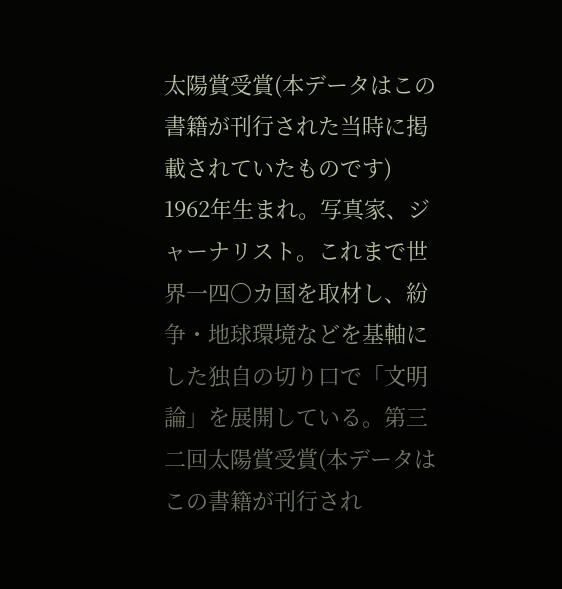太陽賞受賞(本データはこの書籍が刊行された当時に掲載されていたものです)
1962年生まれ。写真家、ジャーナリスト。これまで世界一四〇カ国を取材し、紛争・地球環境などを基軸にした独自の切り口で「文明論」を展開している。第三二回太陽賞受賞(本データはこの書籍が刊行され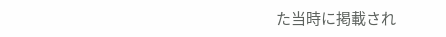た当時に掲載され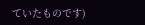ていたものです)